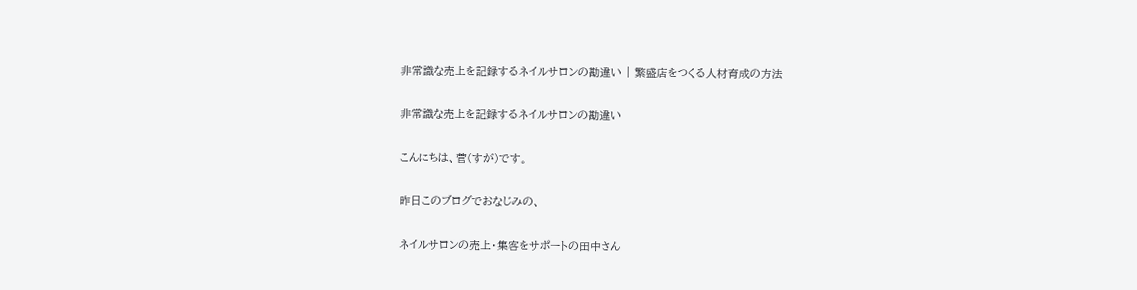非常識な売上を記録するネイルサロンの勘違い | 繁盛店をつくる人材育成の方法

非常識な売上を記録するネイルサロンの勘違い

こんにちは、菅(すが)です。

昨日このブログでおなじみの、

ネイルサロンの売上・集客をサポートの田中さん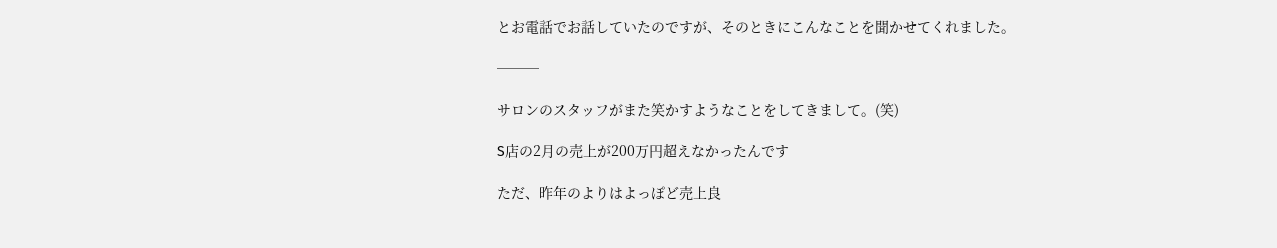とお電話でお話していたのですが、そのときにこんなことを聞かせてくれました。

───

サロンのスタッフがまた笑かすようなことをしてきまして。(笑)

S店の2月の売上が200万円超えなかったんです

ただ、昨年のよりはよっぽど売上良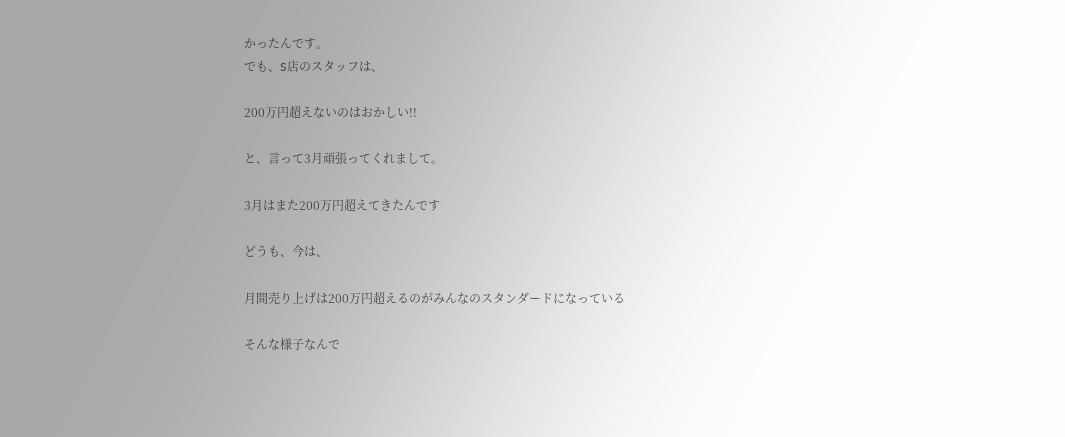かったんです。
でも、S店のスタッフは、

200万円超えないのはおかしい!!

と、言って3月頑張ってくれまして。

3月はまた200万円超えてきたんです

どうも、今は、

月間売り上げは200万円超えるのがみんなのスタンダードになっている

そんな様子なんで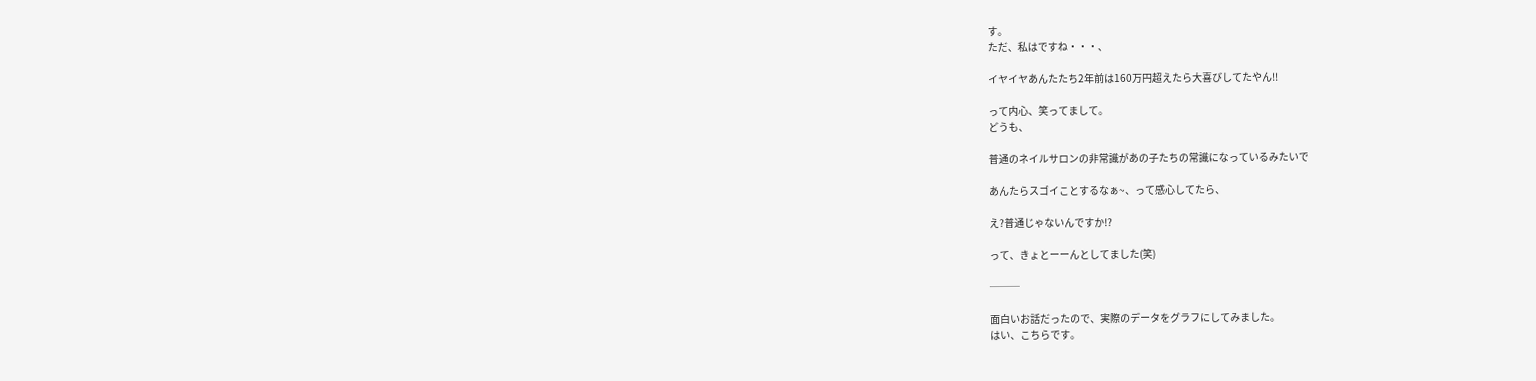す。
ただ、私はですね・・・、

イヤイヤあんたたち2年前は160万円超えたら大喜びしてたやん!!

って内心、笑ってまして。
どうも、

普通のネイルサロンの非常識があの子たちの常識になっているみたいで

あんたらスゴイことするなぁ~、って感心してたら、

え?普通じゃないんですか!?

って、きょとーーんとしてました(笑)

───

面白いお話だったので、実際のデータをグラフにしてみました。
はい、こちらです。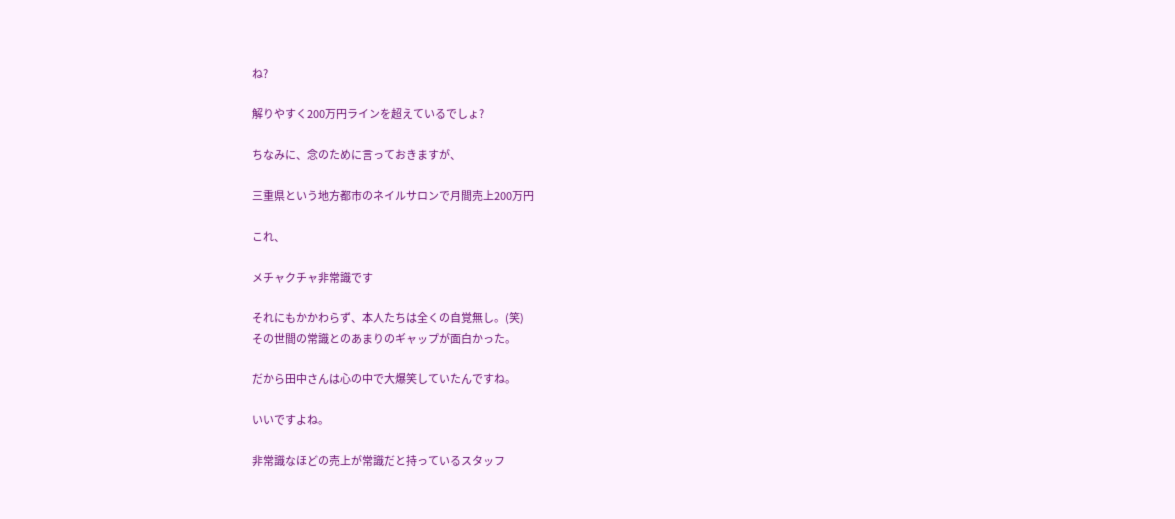ね?

解りやすく200万円ラインを超えているでしょ?

ちなみに、念のために言っておきますが、

三重県という地方都市のネイルサロンで月間売上200万円

これ、

メチャクチャ非常識です

それにもかかわらず、本人たちは全くの自覚無し。(笑)
その世間の常識とのあまりのギャップが面白かった。

だから田中さんは心の中で大爆笑していたんですね。

いいですよね。

非常識なほどの売上が常識だと持っているスタッフ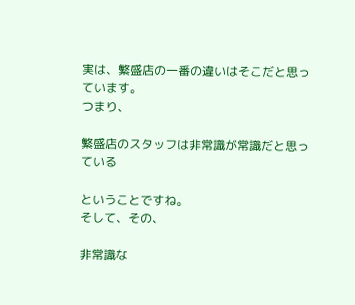実は、繁盛店の一番の違いはそこだと思っています。
つまり、

繁盛店のスタッフは非常識が常識だと思っている

ということですね。
そして、その、

非常識な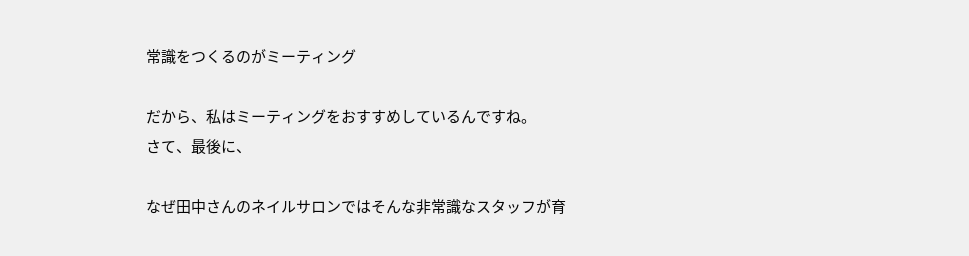常識をつくるのがミーティング

だから、私はミーティングをおすすめしているんですね。
さて、最後に、

なぜ田中さんのネイルサロンではそんな非常識なスタッフが育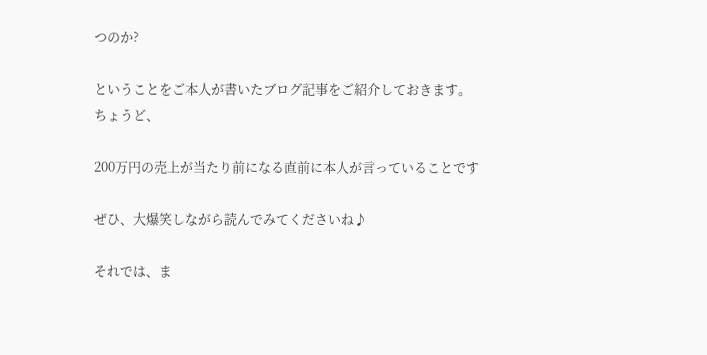つのか?

ということをご本人が書いたブログ記事をご紹介しておきます。
ちょうど、

200万円の売上が当たり前になる直前に本人が言っていることです

ぜひ、大爆笑しながら読んでみてくださいね♪

それでは、ま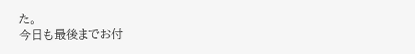た。
今日も最後までお付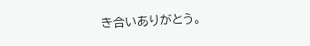き合いありがとう。